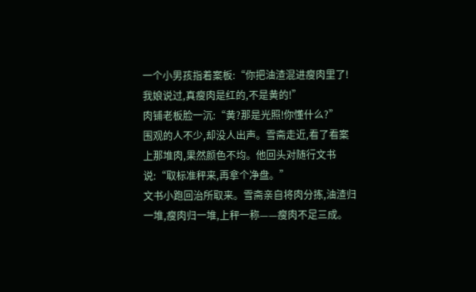一个小男孩指着案板:“你把油渣混进瘦肉里了!我娘说过,真瘦肉是红的,不是黄的!”
肉铺老板脸一沉:“黄?那是光照!你懂什么?”
围观的人不少,却没人出声。雪斋走近,看了看案上那堆肉,果然颜色不均。他回头对随行文书说:“取标准秤来,再拿个净盘。”
文书小跑回治所取来。雪斋亲自将肉分拣,油渣归一堆,瘦肉归一堆,上秤一称——瘦肉不足三成。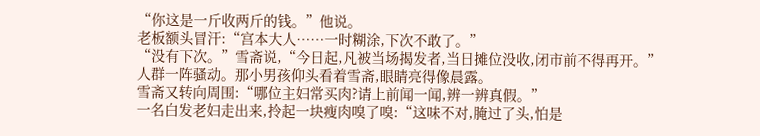“你这是一斤收两斤的钱。”他说。
老板额头冒汗:“宫本大人……一时糊涂,下次不敢了。”
“没有下次。”雪斋说,“今日起,凡被当场揭发者,当日摊位没收,闭市前不得再开。”
人群一阵骚动。那小男孩仰头看着雪斋,眼睛亮得像晨露。
雪斋又转向周围:“哪位主妇常买肉?请上前闻一闻,辨一辨真假。”
一名白发老妇走出来,拎起一块瘦肉嗅了嗅:“这味不对,腌过了头,怕是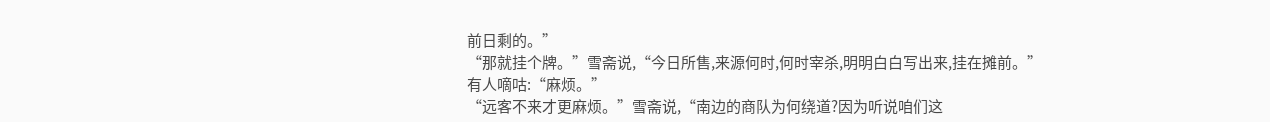前日剩的。”
“那就挂个牌。”雪斋说,“今日所售,来源何时,何时宰杀,明明白白写出来,挂在摊前。”
有人嘀咕:“麻烦。”
“远客不来才更麻烦。”雪斋说,“南边的商队为何绕道?因为听说咱们这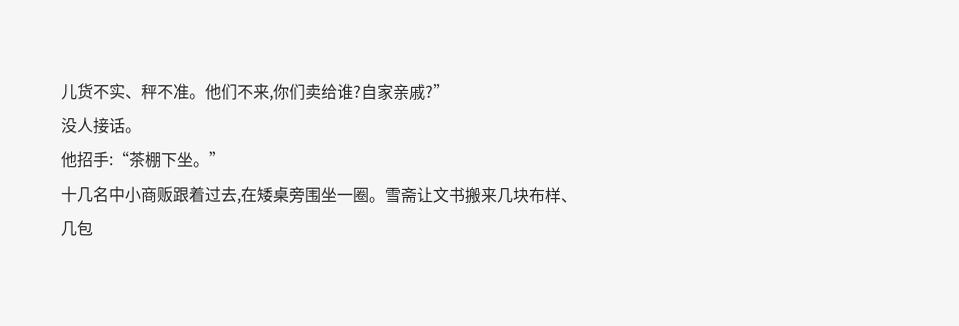儿货不实、秤不准。他们不来,你们卖给谁?自家亲戚?”
没人接话。
他招手:“茶棚下坐。”
十几名中小商贩跟着过去,在矮桌旁围坐一圈。雪斋让文书搬来几块布样、几包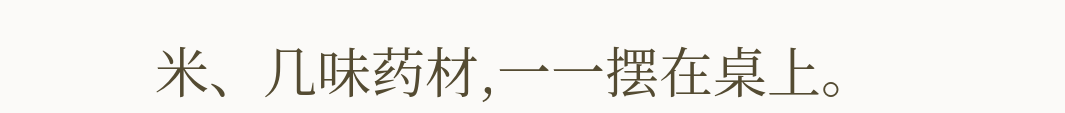米、几味药材,一一摆在桌上。